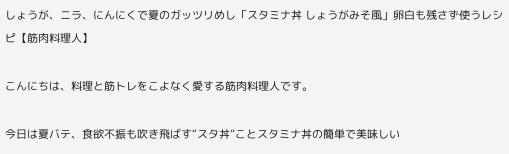しょうが、ニラ、にんにくで夏のガッツリめし「スタミナ丼 しょうがみそ風」卵白も残さず使うレシピ【筋肉料理人】

こんにちは、料理と筋トレをこよなく愛する筋肉料理人です。

今日は夏バテ、食欲不振も吹き飛ばす“スタ丼”ことスタミナ丼の簡単で美味しい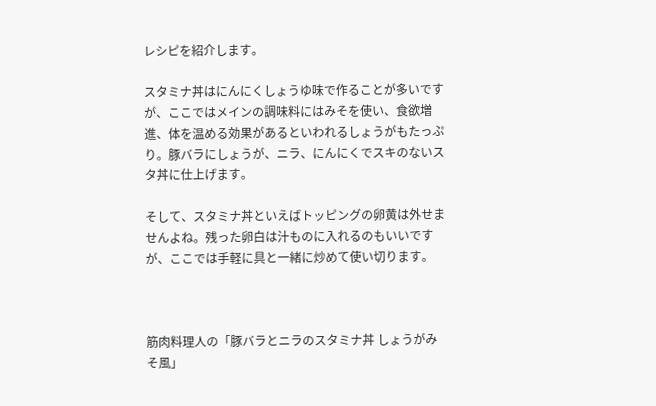レシピを紹介します。

スタミナ丼はにんにくしょうゆ味で作ることが多いですが、ここではメインの調味料にはみそを使い、食欲増進、体を温める効果があるといわれるしょうがもたっぷり。豚バラにしょうが、ニラ、にんにくでスキのないスタ丼に仕上げます。

そして、スタミナ丼といえばトッピングの卵黄は外せませんよね。残った卵白は汁ものに入れるのもいいですが、ここでは手軽に具と一緒に炒めて使い切ります。



筋肉料理人の「豚バラとニラのスタミナ丼 しょうがみそ風」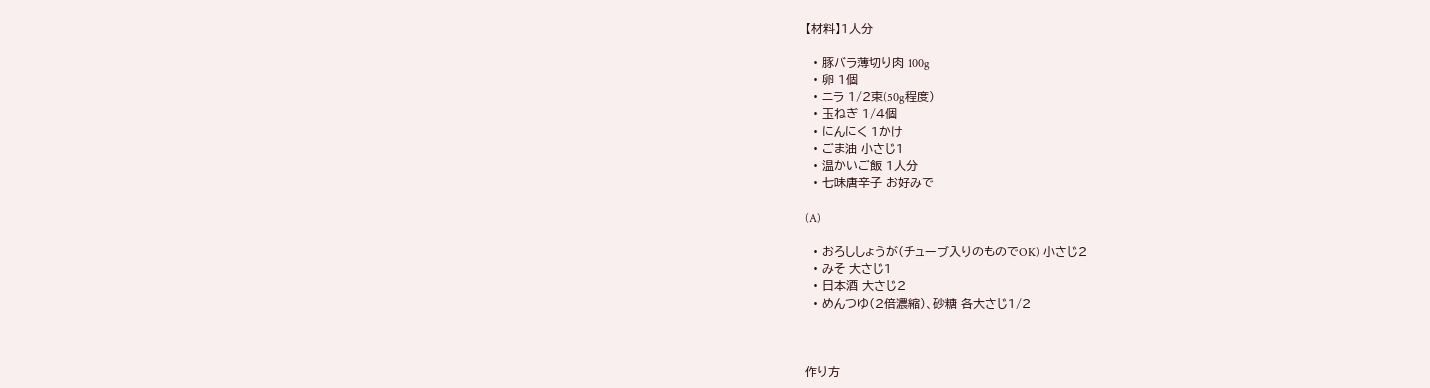【材料】1人分

  • 豚バラ薄切り肉 100g
  • 卵 1個
  • ニラ 1/2束(50g程度)
  • 玉ねぎ 1/4個
  • にんにく 1かけ
  • ごま油 小さじ1
  • 温かいご飯 1人分
  • 七味唐辛子 お好みで

(A)

  • おろししょうが(チューブ入りのものでOK) 小さじ2
  • みそ 大さじ1
  • 日本酒 大さじ2
  • めんつゆ(2倍濃縮)、砂糖 各大さじ1/2



作り方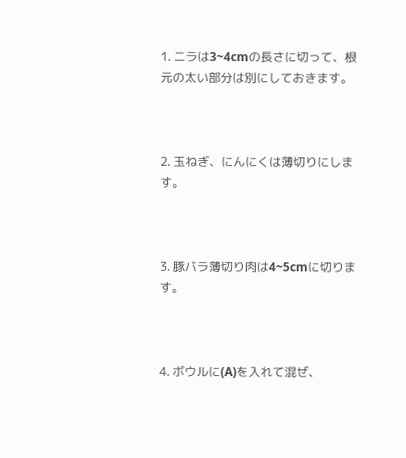1. ニラは3~4cmの長さに切って、根元の太い部分は別にしておきます。



2. 玉ねぎ、にんにくは薄切りにします。



3. 豚バラ薄切り肉は4~5cmに切ります。



4. ボウルに(A)を入れて混ぜ、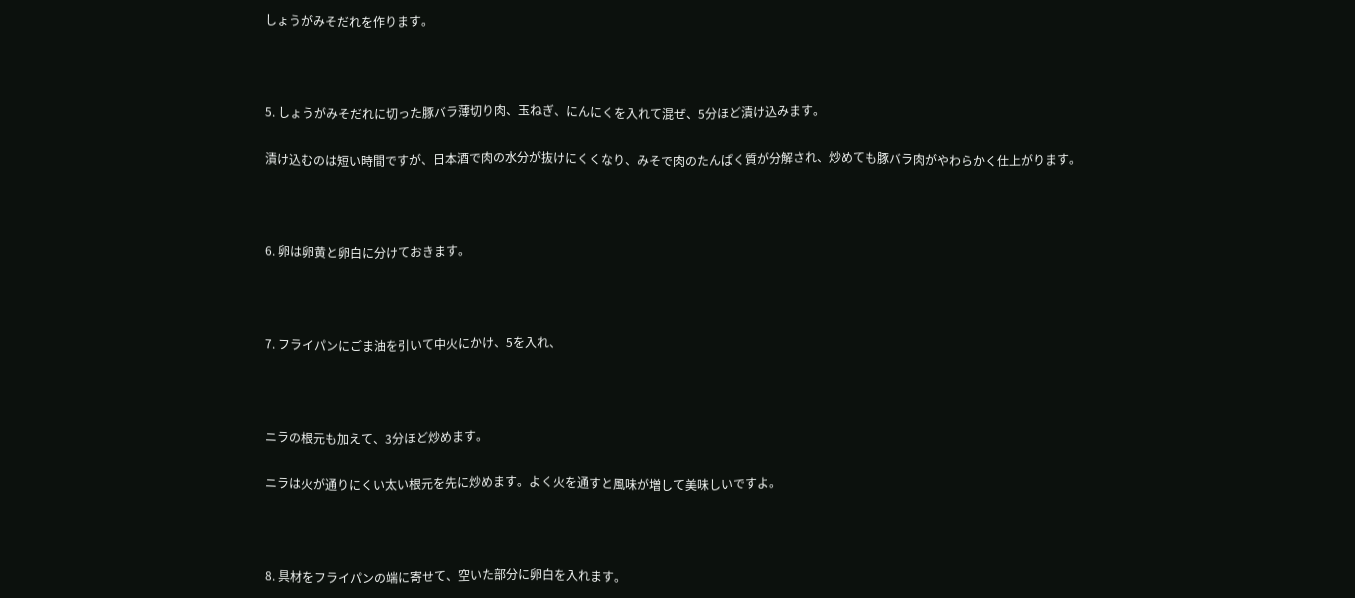しょうがみそだれを作ります。



5. しょうがみそだれに切った豚バラ薄切り肉、玉ねぎ、にんにくを入れて混ぜ、5分ほど漬け込みます。

漬け込むのは短い時間ですが、日本酒で肉の水分が抜けにくくなり、みそで肉のたんぱく質が分解され、炒めても豚バラ肉がやわらかく仕上がります。



6. 卵は卵黄と卵白に分けておきます。



7. フライパンにごま油を引いて中火にかけ、5を入れ、



ニラの根元も加えて、3分ほど炒めます。

ニラは火が通りにくい太い根元を先に炒めます。よく火を通すと風味が増して美味しいですよ。



8. 具材をフライパンの端に寄せて、空いた部分に卵白を入れます。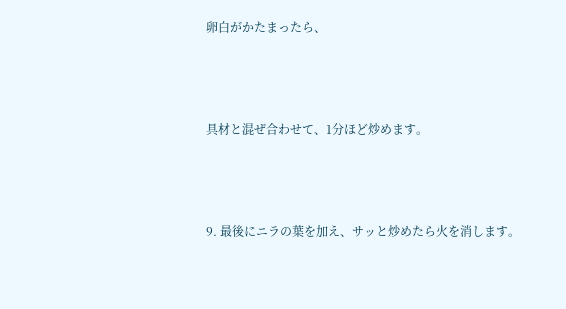卵白がかたまったら、



具材と混ぜ合わせて、1分ほど炒めます。



9. 最後にニラの葉を加え、サッと炒めたら火を消します。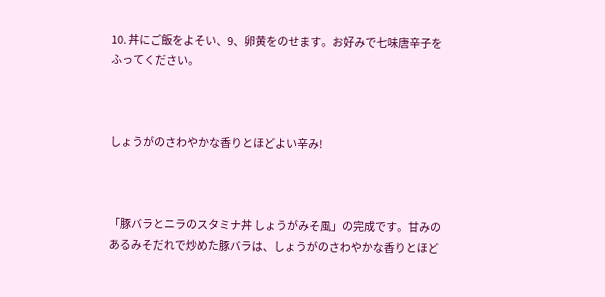10. 丼にご飯をよそい、9、卵黄をのせます。お好みで七味唐辛子をふってください。



しょうがのさわやかな香りとほどよい辛み!



「豚バラとニラのスタミナ丼 しょうがみそ風」の完成です。甘みのあるみそだれで炒めた豚バラは、しょうがのさわやかな香りとほど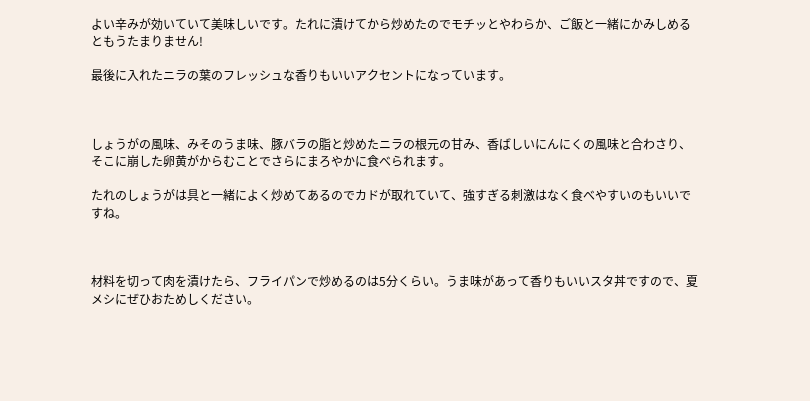よい辛みが効いていて美味しいです。たれに漬けてから炒めたのでモチッとやわらか、ご飯と一緒にかみしめるともうたまりません!

最後に入れたニラの葉のフレッシュな香りもいいアクセントになっています。



しょうがの風味、みそのうま味、豚バラの脂と炒めたニラの根元の甘み、香ばしいにんにくの風味と合わさり、そこに崩した卵黄がからむことでさらにまろやかに食べられます。

たれのしょうがは具と一緒によく炒めてあるのでカドが取れていて、強すぎる刺激はなく食べやすいのもいいですね。



材料を切って肉を漬けたら、フライパンで炒めるのは5分くらい。うま味があって香りもいいスタ丼ですので、夏メシにぜひおためしください。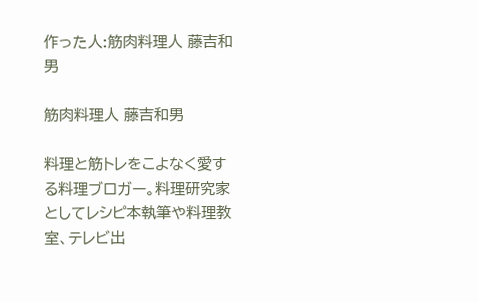作った人:筋肉料理人 藤吉和男

筋肉料理人 藤吉和男

料理と筋トレをこよなく愛する料理ブロガー。料理研究家としてレシピ本執筆や料理教室、テレビ出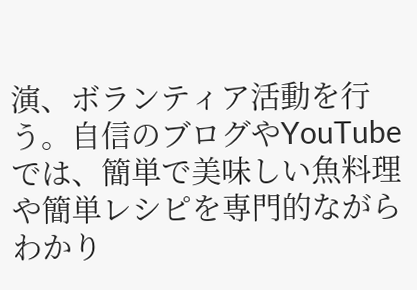演、ボランティア活動を行う。自信のブログやYouTubeでは、簡単で美味しい魚料理や簡単レシピを専門的ながらわかり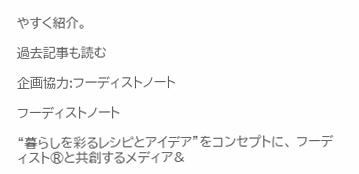やすく紹介。

過去記事も読む

企画協力:フーディストノート

フーディストノート

“暮らしを彩るレシピとアイデア”をコンセプトに、 フーディスト®と共創するメディア&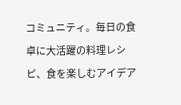コミュニティ。毎日の食卓に大活躍の料理レシピ、食を楽しむアイデア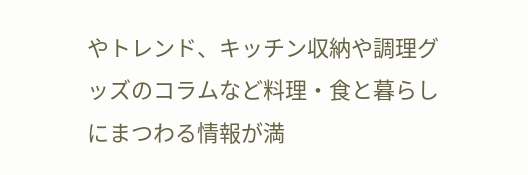やトレンド、キッチン収納や調理グッズのコラムなど料理・食と暮らしにまつわる情報が満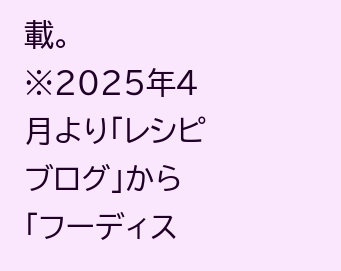載。
※2025年4月より「レシピブログ」から「フーディス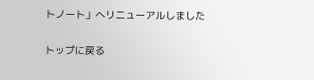トノート」へリニューアルしました

トップに戻る